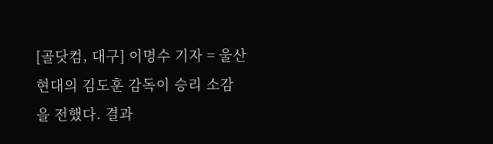[골닷컴, 대구] 이명수 기자 = 울산 현대의 김도훈 감독이 승리 소감을 전했다. 결과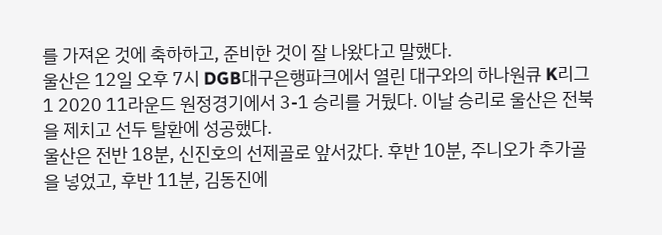를 가져온 것에 축하하고, 준비한 것이 잘 나왔다고 말했다.
울산은 12일 오후 7시 DGB대구은행파크에서 열린 대구와의 하나원큐 K리그1 2020 11라운드 원정경기에서 3-1 승리를 거뒀다. 이날 승리로 울산은 전북을 제치고 선두 탈환에 성공했다.
울산은 전반 18분, 신진호의 선제골로 앞서갔다. 후반 10분, 주니오가 추가골을 넣었고, 후반 11분, 김동진에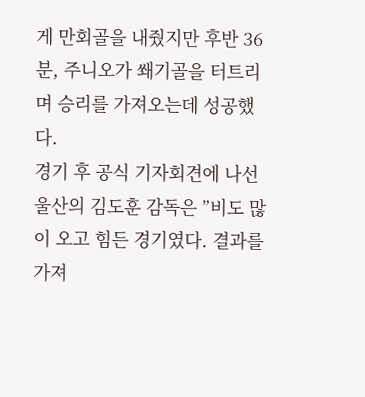게 만회골을 내줬지만 후반 36분, 주니오가 쐐기골을 터트리며 승리를 가져오는데 성공했다.
경기 후 공식 기자회견에 나선 울산의 김도훈 감독은 ”비도 많이 오고 힘든 경기였다. 결과를 가져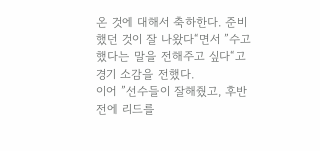온 것에 대해서 축하한다. 준비했던 것이 잘 나왔다“면서 ”수고했다는 말을 전해주고 싶다“고 경기 소감을 전했다.
이어 ”선수들이 잘해줬고, 후반전에 리드를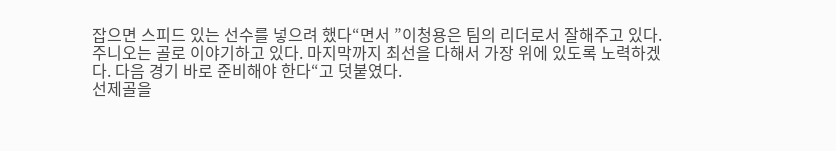잡으면 스피드 있는 선수를 넣으려 했다“면서 ”이청용은 팀의 리더로서 잘해주고 있다. 주니오는 골로 이야기하고 있다. 마지막까지 최선을 다해서 가장 위에 있도록 노력하겠다. 다음 경기 바로 준비해야 한다“고 덧붙였다.
선제골을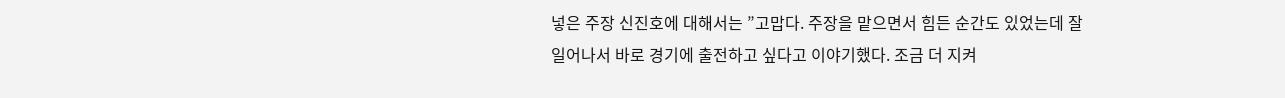넣은 주장 신진호에 대해서는 ”고맙다. 주장을 맡으면서 힘든 순간도 있었는데 잘 일어나서 바로 경기에 출전하고 싶다고 이야기했다. 조금 더 지켜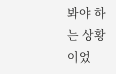봐야 하는 상황이었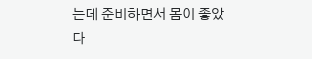는데 준비하면서 몸이 좋았다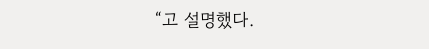“고 설명했다.